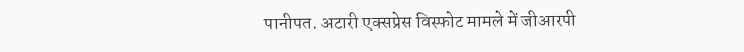पानीपत. अटारी एक्सप्रेस विस्फोट मामले में जीआरपी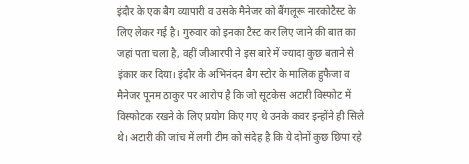इंदौर के एक बैग व्यापारी व उसके मैनेजर को बैंगलूरू नारकोटैस्ट के लिए लेकर गई है। गुरुवार को इनका टैस्ट कर लिए जाने की बात का जहां पता चला है, वहीं जीआरपी ने इस बारे में ज्यादा कुछ बताने से इंकार कर दिया। इंदौर के अभिनंदन बैग स्टोर के मालिक हुफैजा व मैनेजर पूनम ठाकुर पर आरोप है कि जो सूटकेस अटारी विस्फोट में विस्फोटक रखने के लिए प्रयोग किए गए थे उनके कवर इन्होंने ही सिले थे। अटारी की जांच में लगी टीम को संदेह है कि ये दोनों कुछ छिपा रहे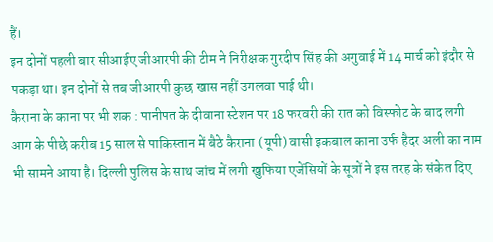हैं।
इन दोनों पहली बार सीआईए जीआरपी की टीम ने निरीक्षक गुरदीप सिंह की अगुवाई में 14 मार्च को इंदौर से पकड़ा था। इन दोनों से तब जीआरपी कुछ खास नहीं उगलवा पाई थी।
कैराना के काना पर भी शक : पानीपत के दीवाना स्टेशन पर 18 फरवरी की रात को विस्फोट के बाद लगी आग के पीछे करीब 15 साल से पाकिस्तान में बैठे कैराना (यूपी) वासी इकबाल काना उर्फ हैदर अली का नाम भी सामने आया है। दिल्ली पुलिस के साथ जांच में लगी खुफिया एजेंसियों के सूत्रों ने इस तरह के संकेत दिए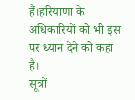हैं।हरियाणा के अधिकारियों को भी इस पर ध्यान देने को कहा है।
सूत्रों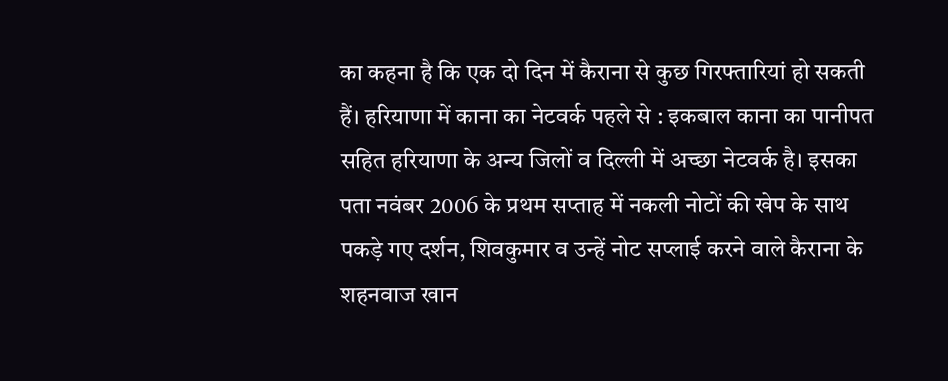का कहना है कि एक दो दिन में कैराना से कुछ गिरफ्तारियां हो सकती हैं। हरियाणा में काना का नेटवर्क पहले से : इकबाल काना का पानीपत सहित हरियाणा के अन्य जिलों व दिल्ली में अच्छा नेटवर्क है। इसका पता नवंबर 2006 के प्रथम सप्ताह में नकली नोटों की खेप के साथ पकड़े गए दर्शन, शिवकुमार व उन्हें नोट सप्लाई करने वाले कैराना के शहनवाज खान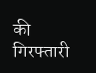की गिरफ्तारी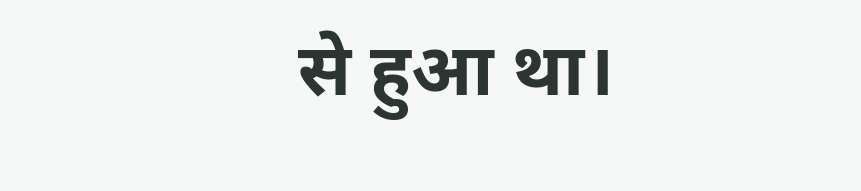से हुआ था।